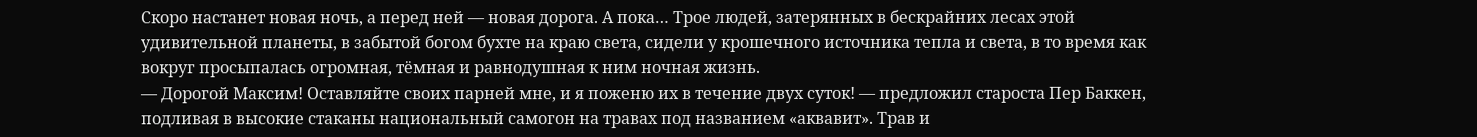Скоро настанет новая ночь, а перед ней — новая дорога. А пока… Трое людей, затерянных в бескрайних лесах этой удивительной планеты, в забытой богом бухте на краю света, сидели у крошечного источника тепла и света, в то время как вокруг просыпалась огромная, тёмная и равнодушная к ним ночная жизнь.
— Дорогой Максим! Оставляйте своих парней мне, и я поженю их в течение двух суток! — предложил староста Пер Баккен, подливая в высокие стаканы национальный самогон на травах под названием «аквавит». Трав и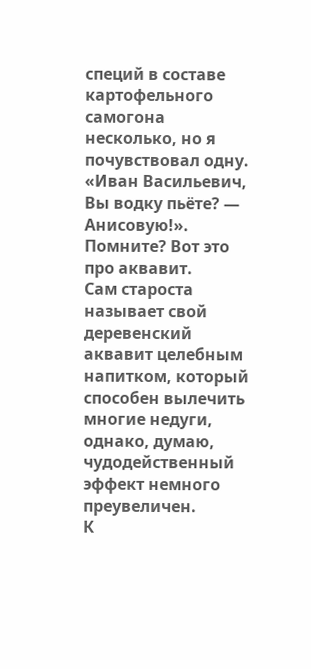специй в составе картофельного самогона несколько, но я почувствовал одну. «Иван Васильевич, Вы водку пьёте? — Анисовую!». Помните? Вот это про аквавит.
Сам староста называет свой деревенский аквавит целебным напитком, который способен вылечить многие недуги, однако, думаю, чудодейственный эффект немного преувеличен.
К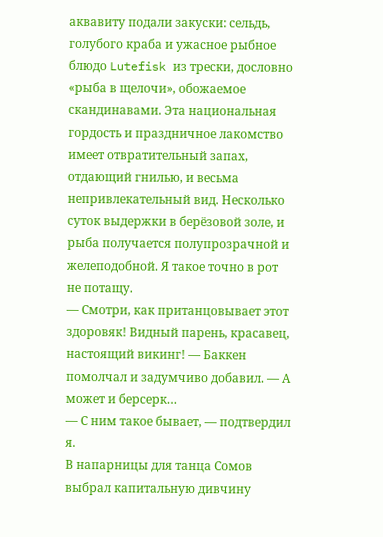аквавиту подали закуски: сельдь, голубого краба и ужасное рыбное блюдо Lutefisk из трески, дословно «рыба в щелочи», обожаемое скандинавами. Эта национальная гордость и праздничное лакомство имеет отвратительный запах, отдающий гнилью, и весьма непривлекательный вид. Несколько суток выдержки в берёзовой золе, и рыба получается полупрозрачной и желеподобной. Я такое точно в рот не потащу.
— Смотри, как пританцовывает этот здоровяк! Видный парень, красавец, настоящий викинг! — Баккен помолчал и задумчиво добавил. — А может и берсерк…
— С ним такое бывает, — подтвердил я.
В напарницы для танца Сомов выбрал капитальную дивчину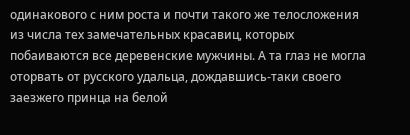одинакового с ним роста и почти такого же телосложения из числа тех замечательных красавиц, которых побаиваются все деревенские мужчины. А та глаз не могла оторвать от русского удальца, дождавшись-таки своего заезжего принца на белой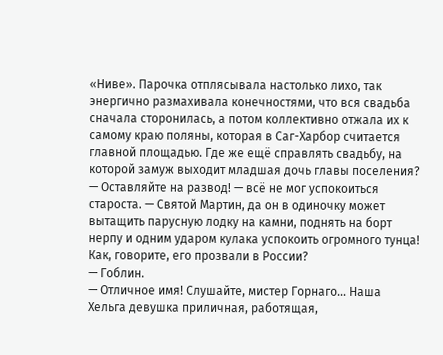«Ниве». Парочка отплясывала настолько лихо, так энергично размахивала конечностями, что вся свадьба сначала сторонилась, а потом коллективно отжала их к самому краю поляны, которая в Саг-Харбор считается главной площадью. Где же ещё справлять свадьбу, на которой замуж выходит младшая дочь главы поселения?
— Оставляйте на развод! — всё не мог успокоиться староста. — Святой Мартин, да он в одиночку может вытащить парусную лодку на камни, поднять на борт нерпу и одним ударом кулака успокоить огромного тунца! Как, говорите, его прозвали в России?
— Гоблин.
— Отличное имя! Слушайте, мистер Горнаго… Наша Хельга девушка приличная, работящая,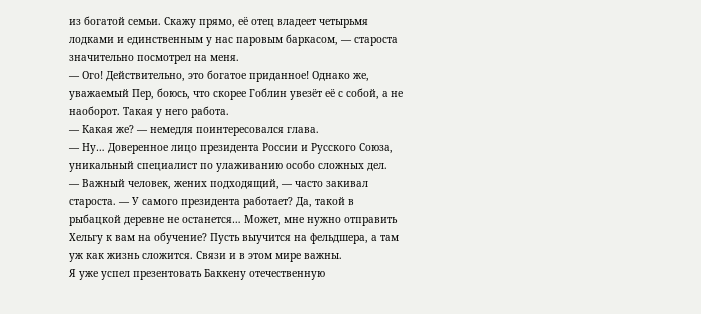из богатой семьи. Скажу прямо, её отец владеет четырьмя лодками и единственным у нас паровым баркасом, — староста значительно посмотрел на меня.
— Ого! Действительно, это богатое приданное! Однако же, уважаемый Пер, боюсь, что скорее Гоблин увезёт её с собой, а не наоборот. Такая у него работа.
— Какая же? — немедля поинтересовался глава.
— Ну… Доверенное лицо президента России и Русского Союза, уникальный специалист по улаживанию особо сложных дел.
— Важный человек, жених подходящий, — часто закивал староста. — У самого президента работает? Да, такой в рыбацкой деревне не останется… Может, мне нужно отправить Хельгу к вам на обучение? Пусть выучится на фельдшера, а там уж как жизнь сложится. Связи и в этом мире важны.
Я уже успел презентовать Баккену отечественную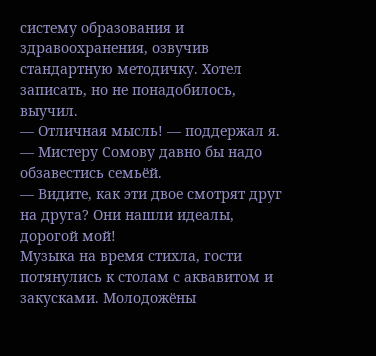систему образования и здравоохранения, озвучив стандартную методичку. Хотел записать, но не понадобилось, выучил.
— Отличная мысль! — поддержал я. — Мистеру Сомову давно бы надо обзавестись семьёй.
— Видите, как эти двое смотрят друг на друга? Они нашли идеалы, дорогой мой!
Музыка на время стихла, гости потянулись к столам с аквавитом и закусками. Молодожёны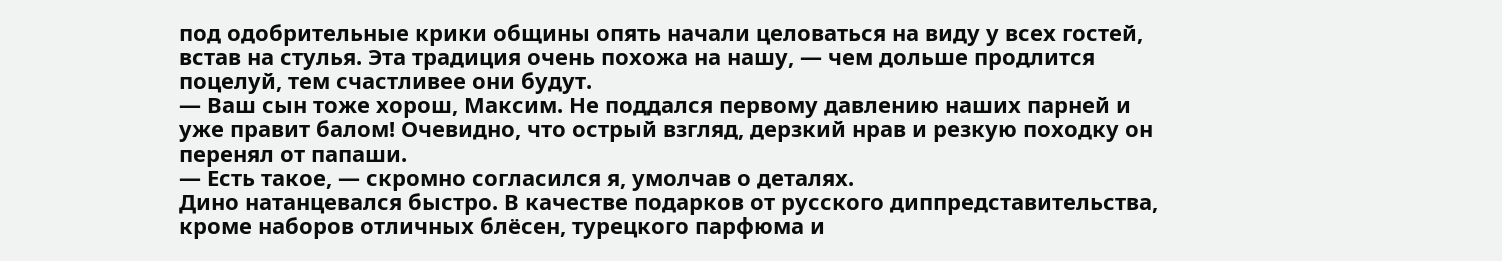под одобрительные крики общины опять начали целоваться на виду у всех гостей, встав на стулья. Эта традиция очень похожа на нашу, — чем дольше продлится поцелуй, тем счастливее они будут.
— Ваш сын тоже хорош, Максим. Не поддался первому давлению наших парней и уже правит балом! Очевидно, что острый взгляд, дерзкий нрав и резкую походку он перенял от папаши.
— Есть такое, — скромно согласился я, умолчав о деталях.
Дино натанцевался быстро. В качестве подарков от русского диппредставительства, кроме наборов отличных блёсен, турецкого парфюма и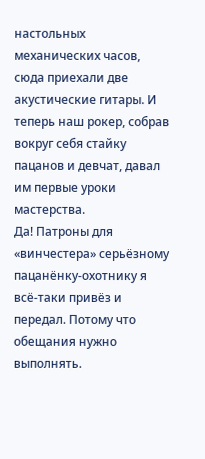настольных механических часов, сюда приехали две акустические гитары. И теперь наш рокер, собрав вокруг себя стайку пацанов и девчат, давал им первые уроки мастерства.
Да! Патроны для «винчестера» серьёзному пацанёнку-охотнику я всё-таки привёз и передал. Потому что обещания нужно выполнять.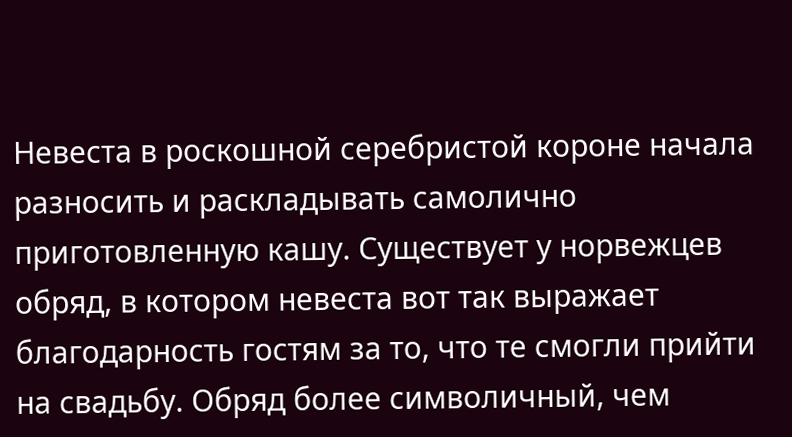Невеста в роскошной серебристой короне начала разносить и раскладывать самолично приготовленную кашу. Существует у норвежцев обряд, в котором невеста вот так выражает благодарность гостям за то, что те смогли прийти на свадьбу. Обряд более символичный, чем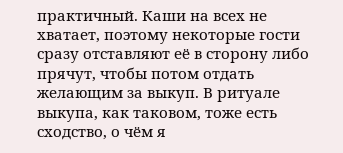практичный. Каши на всех не хватает, поэтому некоторые гости сразу отставляют её в сторону либо прячут, чтобы потом отдать желающим за выкуп. В ритуале выкупа, как таковом, тоже есть сходство, о чём я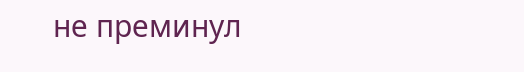не преминул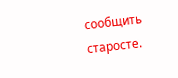сообщить старосте.